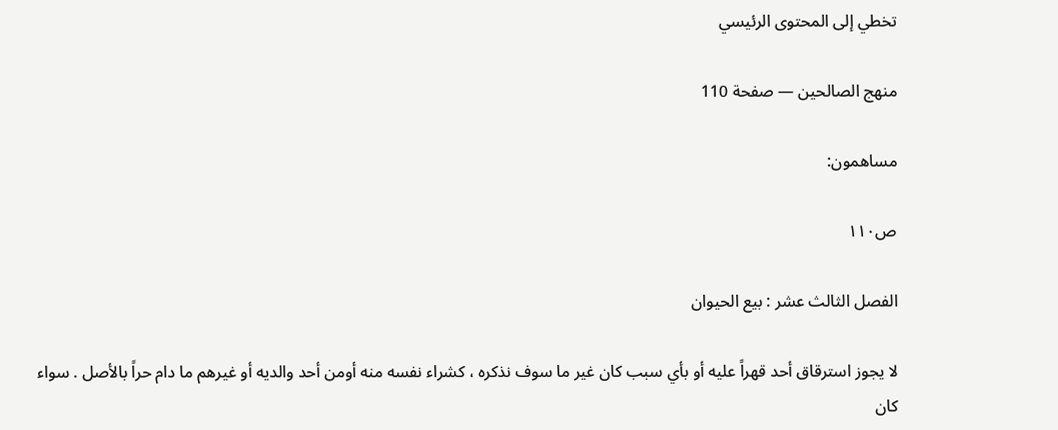تخطي إلى المحتوى الرئيسي

منهج الصالحين — صفحة 110

مساهمون:

ص١١٠

الفصل الثالث عشر : بيع الحيوان

لا يجوز استرقاق أحد قهراً عليه أو بأي سبب كان غير ما سوف نذكره ، كشراء نفسه منه أومن أحد والديه أو غيرهم ما دام حراً بالأصل . سواء كان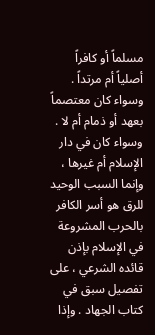مسلماً أو كافراً أصلياً أم مرتداً . وسواء كان معتصماً بعهد أو ذمام أم لا . وسواء كان في دار الإسلام أم غيرها ، وإنما السبب الوحيد للرق هو أسر الكافر بالحرب المشروعة في الإسلام بإذن قائده الشرعي ، على تفصيل سبق في كتاب الجهاد . وإذا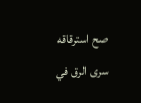صح استرقاقه سرى الرق في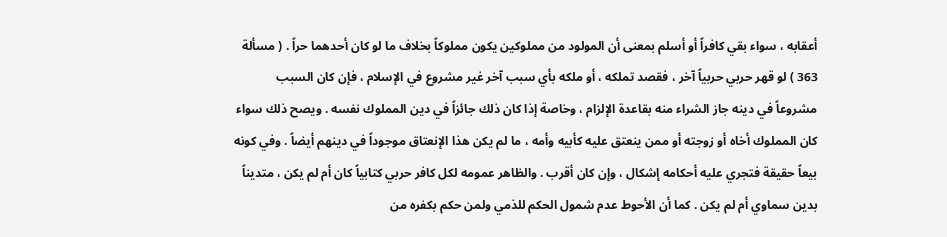أعقابه ، سواء بقي كافراً أو أسلم بمعنى أن المولود من مملوكين يكون مملوكاً بخلاف ما لو كان أحدهما حراً . ( مسألة 363 ) لو قهر حربي حربياً آخر ، فقصد تملكه ، أو ملكه بأي سبب آخر غير مشروع في الإسلام ، فإن كان السبب مشروعاً في دينه جاز الشراء منه بقاعدة الإلزام ، وخاصة إذا كان ذلك جائزاً في دين المملوك نفسه . ويصح ذلك سواء كان المملوك أخاه أو زوجته أو ممن ينعتق عليه كأبيه وأمه ، ما لم يكن هذا الإنعتاق موجوداً في دينهم أيضاً . وفي كونه بيعاً حقيقة فتجري عليه أحكامه إشكال ، وإن كان أقرب . والظاهر عمومه لكل كافر حربي كتابياً كان أم لم يكن ، متديناً بدين سماوي أم لم يكن . كما أن الأحوط عدم شمول الحكم للذمي ولمن حكم بكفره من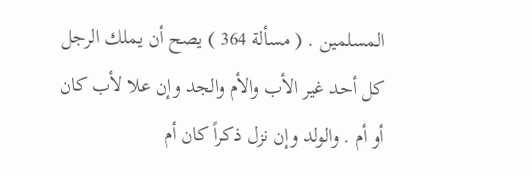المسلمين . ( مسألة 364 ) يصح أن يملك الرجل كل أحد غير الأب والأم والجد وإن علا لأب كان أو أم . والولد وإن نزل ذكراً كان أم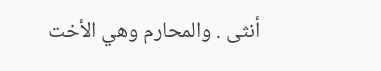أنثى . والمحارم وهي الأخت